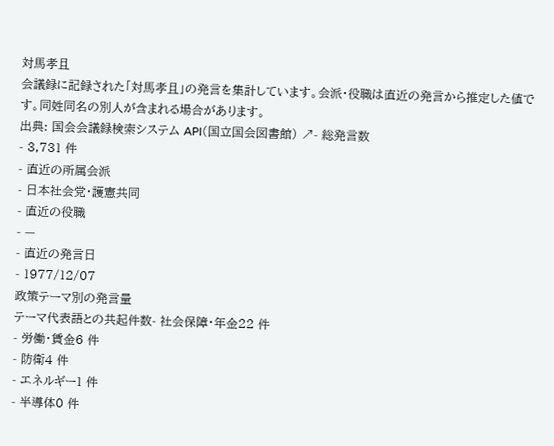対馬孝且
会議録に記録された「対馬孝且」の発言を集計しています。会派・役職は直近の発言から推定した値です。同姓同名の別人が含まれる場合があります。
出典: 国会会議録検索システム API(国立国会図書館) ↗- 総発言数
- 3,731 件
- 直近の所属会派
- 日本社会党・護憲共同
- 直近の役職
- —
- 直近の発言日
- 1977/12/07
政策テーマ別の発言量
テーマ代表語との共起件数- 社会保障・年金22 件
- 労働・賃金6 件
- 防衛4 件
- エネルギー1 件
- 半導体0 件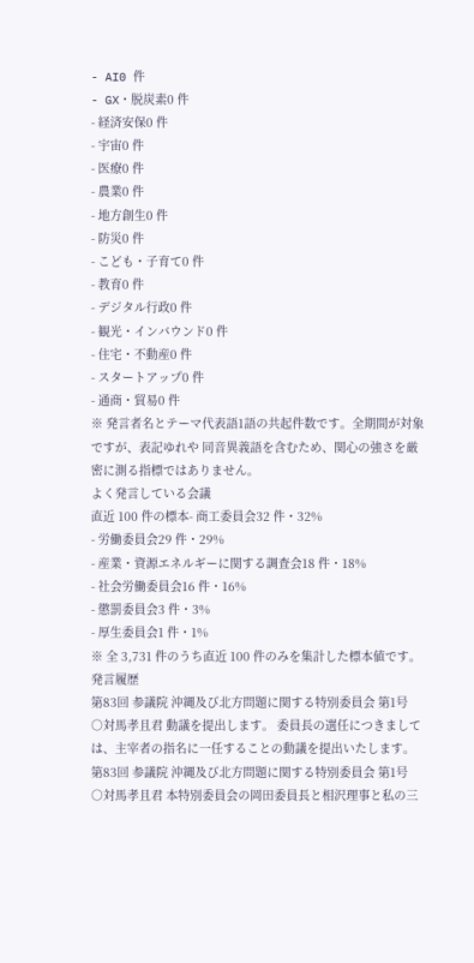- AI0 件
- GX・脱炭素0 件
- 経済安保0 件
- 宇宙0 件
- 医療0 件
- 農業0 件
- 地方創生0 件
- 防災0 件
- こども・子育て0 件
- 教育0 件
- デジタル行政0 件
- 観光・インバウンド0 件
- 住宅・不動産0 件
- スタートアップ0 件
- 通商・貿易0 件
※ 発言者名とテーマ代表語1語の共起件数です。全期間が対象ですが、表記ゆれや 同音異義語を含むため、関心の強さを厳密に測る指標ではありません。
よく発言している会議
直近 100 件の標本- 商工委員会32 件・32%
- 労働委員会29 件・29%
- 産業・資源エネルギーに関する調査会18 件・18%
- 社会労働委員会16 件・16%
- 懲罰委員会3 件・3%
- 厚生委員会1 件・1%
※ 全 3,731 件のうち直近 100 件のみを集計した標本値です。
発言履歴
第83回 参議院 沖縄及び北方問題に関する特別委員会 第1号
○対馬孝且君 動議を提出します。 委員長の選任につきましては、主宰者の指名に一任することの動議を提出いたします。
第83回 参議院 沖縄及び北方問題に関する特別委員会 第1号
○対馬孝且君 本特別委員会の岡田委員長と相沢理事と私の三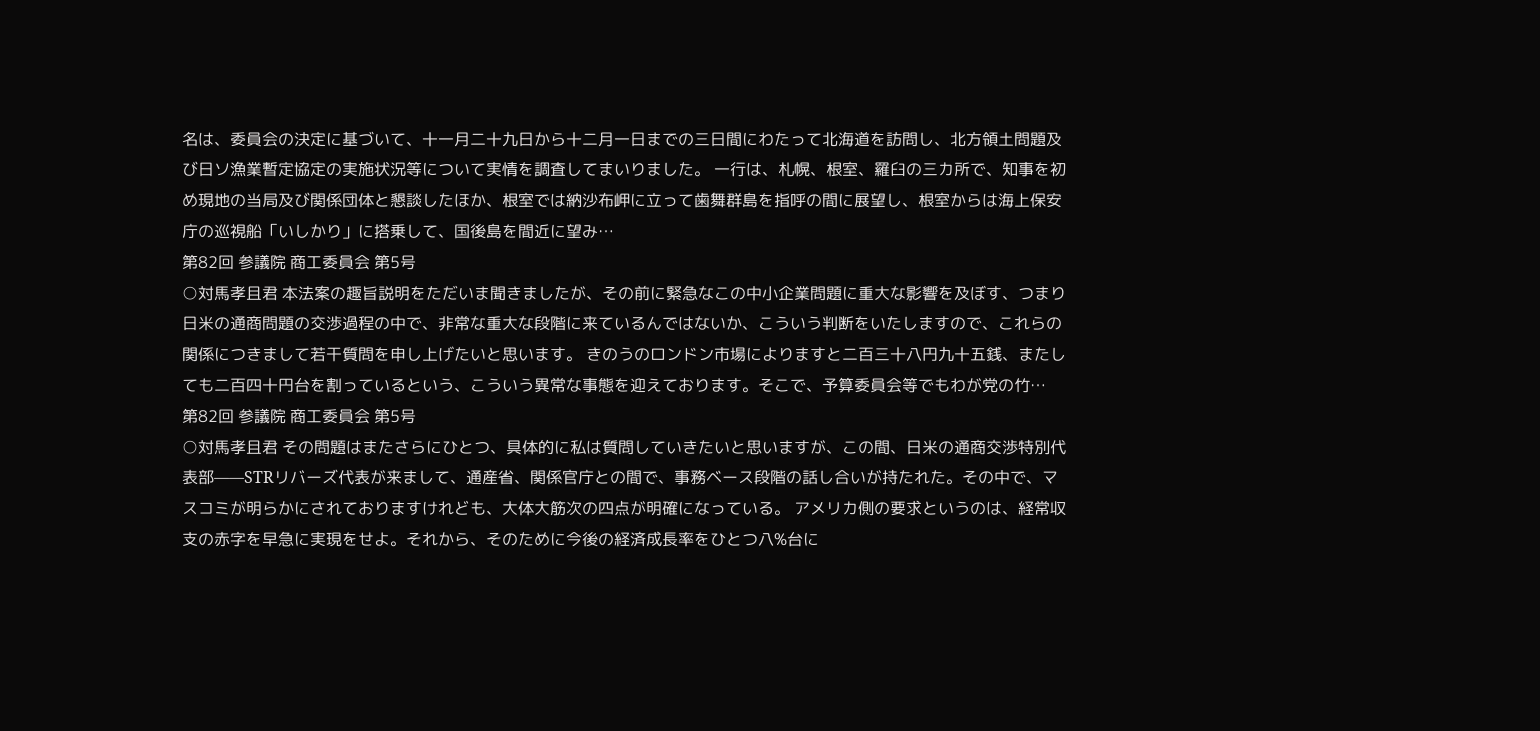名は、委員会の決定に基づいて、十一月二十九日から十二月一日までの三日間にわたって北海道を訪問し、北方領土問題及び日ソ漁業暫定協定の実施状況等について実情を調査してまいりました。 一行は、札幌、根室、羅臼の三カ所で、知事を初め現地の当局及び関係団体と懇談したほか、根室では納沙布岬に立って歯舞群島を指呼の間に展望し、根室からは海上保安庁の巡視船「いしかり」に搭乗して、国後島を間近に望み…
第82回 参議院 商工委員会 第5号
○対馬孝且君 本法案の趣旨説明をただいま聞きましたが、その前に緊急なこの中小企業問題に重大な影響を及ぼす、つまり日米の通商問題の交渉過程の中で、非常な重大な段階に来ているんではないか、こういう判断をいたしますので、これらの関係につきまして若干質問を申し上げたいと思います。 きのうのロンドン市場によりますと二百三十八円九十五銭、またしても二百四十円台を割っているという、こういう異常な事態を迎えております。そこで、予算委員会等でもわが党の竹…
第82回 参議院 商工委員会 第5号
○対馬孝且君 その問題はまたさらにひとつ、具体的に私は質問していきたいと思いますが、この間、日米の通商交渉特別代表部——STRリバーズ代表が来まして、通産省、関係官庁との間で、事務ベース段階の話し合いが持たれた。その中で、マスコミが明らかにされておりますけれども、大体大筋次の四点が明確になっている。 アメリカ側の要求というのは、経常収支の赤字を早急に実現をせよ。それから、そのために今後の経済成長率をひとつ八%台に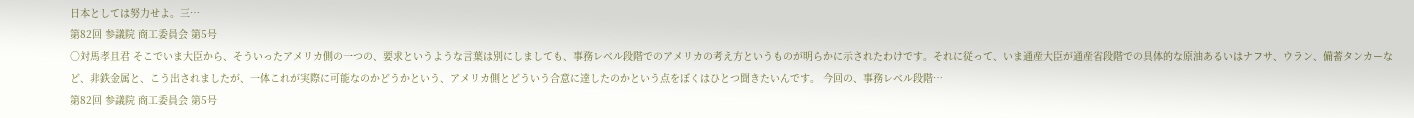日本としては努力せよ。三…
第82回 参議院 商工委員会 第5号
○対馬孝且君 そこでいま大臣から、そういったアメリカ側の一つの、要求というような言葉は別にしましても、事務レベル段階でのアメリカの考え方というものが明らかに示されたわけです。それに従って、いま通産大臣が通産省段階での具体的な原油あるいはナフサ、ウラン、備蓄タンカーなど、非鉄金属と、こう出されましたが、一体これが実際に可能なのかどうかという、アメリカ側とどういう合意に達したのかという点をぼくはひとつ聞きたいんです。 今回の、事務レベル段階…
第82回 参議院 商工委員会 第5号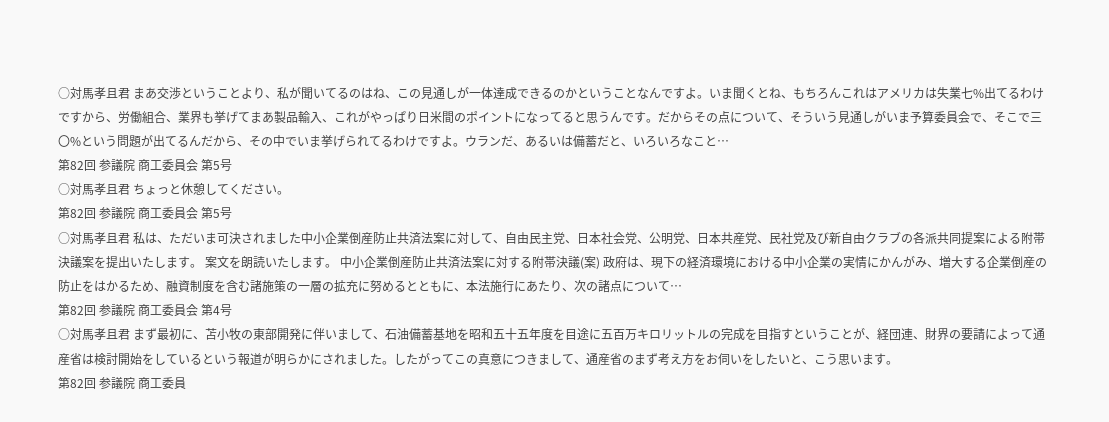○対馬孝且君 まあ交渉ということより、私が聞いてるのはね、この見通しが一体達成できるのかということなんですよ。いま聞くとね、もちろんこれはアメリカは失業七%出てるわけですから、労働組合、業界も挙げてまあ製品輸入、これがやっぱり日米間のポイントになってると思うんです。だからその点について、そういう見通しがいま予算委員会で、そこで三〇%という問題が出てるんだから、その中でいま挙げられてるわけですよ。ウランだ、あるいは備蓄だと、いろいろなこと…
第82回 参議院 商工委員会 第5号
○対馬孝且君 ちょっと休憩してください。
第82回 参議院 商工委員会 第5号
○対馬孝且君 私は、ただいま可決されました中小企業倒産防止共済法案に対して、自由民主党、日本社会党、公明党、日本共産党、民社党及び新自由クラブの各派共同提案による附帯決議案を提出いたします。 案文を朗読いたします。 中小企業倒産防止共済法案に対する附帯決議(案) 政府は、現下の経済環境における中小企業の実情にかんがみ、増大する企業倒産の防止をはかるため、融資制度を含む諸施策の一層の拡充に努めるとともに、本法施行にあたり、次の諸点について…
第82回 参議院 商工委員会 第4号
○対馬孝且君 まず最初に、苫小牧の東部開発に伴いまして、石油備蓄基地を昭和五十五年度を目途に五百万キロリットルの完成を目指すということが、経団連、財界の要請によって通産省は検討開始をしているという報道が明らかにされました。したがってこの真意につきまして、通産省のまず考え方をお伺いをしたいと、こう思います。
第82回 参議院 商工委員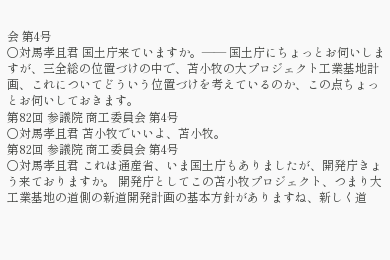会 第4号
○対馬孝且君 国土庁来ていますか。—— 国土庁にちょっとお伺いしますが、三全総の位置づけの中で、苫小牧の大プロジェクト工業基地計画、これについてどういう位置づけを考えているのか、この点ちょっとお伺いしておきます。
第82回 参議院 商工委員会 第4号
○対馬孝且君 苫小牧でいいよ、苫小牧。
第82回 参議院 商工委員会 第4号
○対馬孝且君 これは通産省、いま国土庁もありましたが、開発庁きょう来ておりますか。 開発庁としてこの苫小牧プロジェクト、つまり大工業基地の道側の新道開発計画の基本方針がありますね、新しく道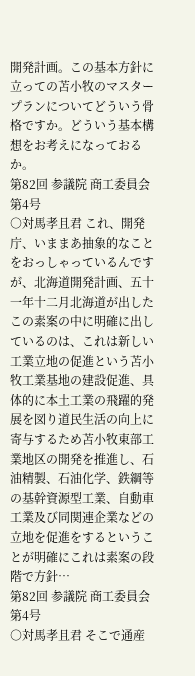開発計画。この基本方針に立っての苫小牧のマスタープランについてどういう骨格ですか。どういう基本構想をお考えになっておるか。
第82回 参議院 商工委員会 第4号
○対馬孝且君 これ、開発庁、いままあ抽象的なことをおっしゃっているんですが、北海道開発計画、五十一年十二月北海道が出したこの素案の中に明確に出しているのは、これは新しい工業立地の促進という苫小牧工業基地の建設促進、具体的に本土工業の飛躍的発展を図り道民生活の向上に寄与するため苫小牧東部工業地区の開発を推進し、石油精製、石油化学、鉄綱等の基幹資源型工業、自動車工業及び同関連企業などの立地を促進をするということが明確にこれは素案の段階で方針…
第82回 参議院 商工委員会 第4号
○対馬孝且君 そこで通産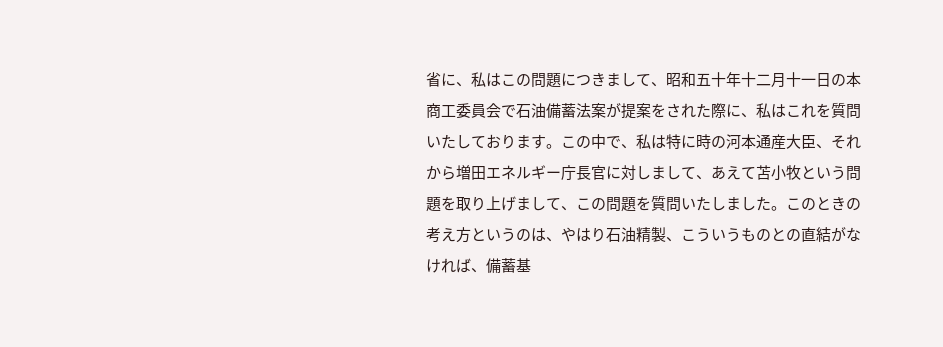省に、私はこの問題につきまして、昭和五十年十二月十一日の本商工委員会で石油備蓄法案が提案をされた際に、私はこれを質問いたしております。この中で、私は特に時の河本通産大臣、それから増田エネルギー庁長官に対しまして、あえて苫小牧という問題を取り上げまして、この問題を質問いたしました。このときの考え方というのは、やはり石油精製、こういうものとの直結がなければ、備蓄基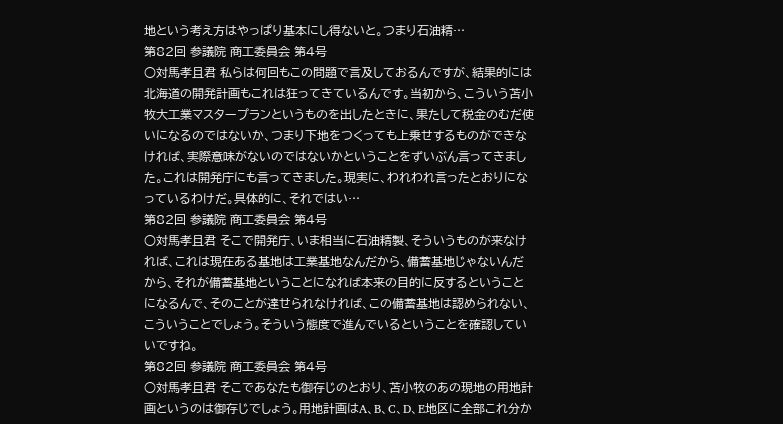地という考え方はやっぱり基本にし得ないと。つまり石油精…
第82回 参議院 商工委員会 第4号
○対馬孝且君 私らは何回もこの問題で言及しておるんですが、結果的には北海道の開発計画もこれは狂ってきているんです。当初から、こういう苫小牧大工業マスタープランというものを出したときに、果たして税金のむだ使いになるのではないか、つまり下地をつくっても上乗せするものができなければ、実際意味がないのではないかということをずいぶん言ってきました。これは開発庁にも言ってきました。現実に、われわれ言ったとおりになっているわけだ。具体的に、それではい…
第82回 参議院 商工委員会 第4号
○対馬孝且君 そこで開発庁、いま相当に石油精製、そういうものが来なければ、これは現在ある基地は工業基地なんだから、備蓄基地じゃないんだから、それが備蓄基地ということになれば本来の目的に反するということになるんで、そのことが達せられなければ、この備蓄基地は認められない、こういうことでしょう。そういう態度で進んでいるということを確認していいですね。
第82回 参議院 商工委員会 第4号
○対馬孝且君 そこであなたも御存じのとおり、苫小牧のあの現地の用地計画というのは御存じでしょう。用地計画はA、B、C、D、E地区に全部これ分か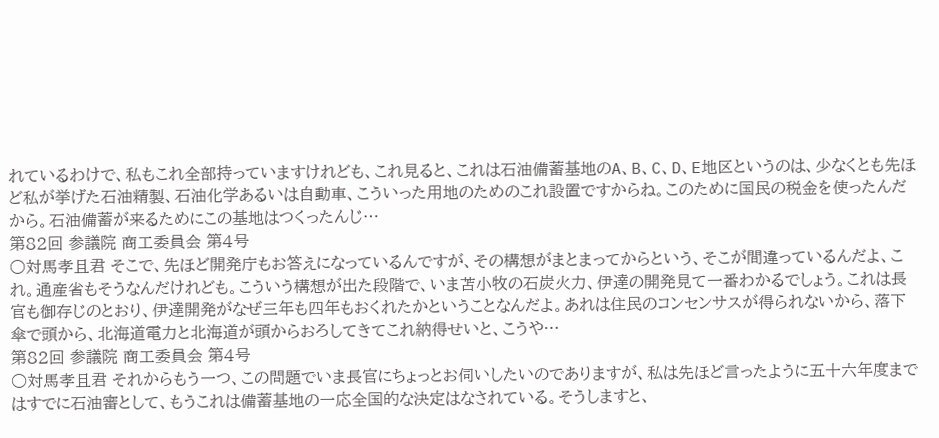れているわけで、私もこれ全部持っていますけれども、これ見ると、これは石油備蓄基地のA、B、C、D、E地区というのは、少なくとも先ほど私が挙げた石油精製、石油化学あるいは自動車、こういった用地のためのこれ設置ですからね。このために国民の税金を使ったんだから。石油備蓄が来るためにこの基地はつくったんじ…
第82回 参議院 商工委員会 第4号
○対馬孝且君 そこで、先ほど開発庁もお答えになっているんですが、その構想がまとまってからという、そこが間違っているんだよ、これ。通産省もそうなんだけれども。こういう構想が出た段階で、いま苫小牧の石炭火力、伊達の開発見て一番わかるでしょう。これは長官も御存じのとおり、伊達開発がなぜ三年も四年もおくれたかということなんだよ。あれは住民のコンセンサスが得られないから、落下傘で頭から、北海道電力と北海道が頭からおろしてきてこれ納得せいと、こうや…
第82回 参議院 商工委員会 第4号
○対馬孝且君 それからもう一つ、この問題でいま長官にちょっとお伺いしたいのでありますが、私は先ほど言ったように五十六年度まではすでに石油審として、もうこれは備蓄基地の一応全国的な決定はなされている。そうしますと、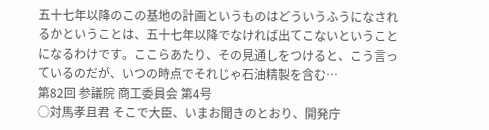五十七年以降のこの基地の計画というものはどういうふうになされるかということは、五十七年以降でなければ出てこないということになるわけです。ここらあたり、その見通しをつけると、こう言っているのだが、いつの時点でそれじゃ石油精製を含む…
第82回 参議院 商工委員会 第4号
○対馬孝且君 そこで大臣、いまお聞きのとおり、開発庁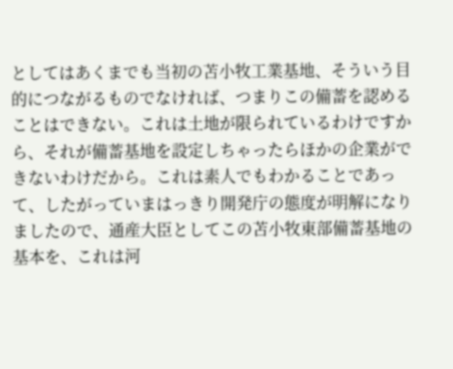としてはあくまでも当初の苫小牧工業基地、そういう目的につながるものでなければ、つまりこの備蓄を認めることはできない。これは土地が限られているわけですから、それが備蓄基地を設定しちゃったらほかの企業ができないわけだから。これは素人でもわかることであって、したがっていまはっきり開発庁の態度が明解になりましたので、通産大臣としてこの苫小牧東部備蓄基地の基本を、これは河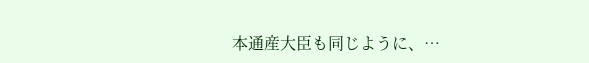本通産大臣も同じように、…